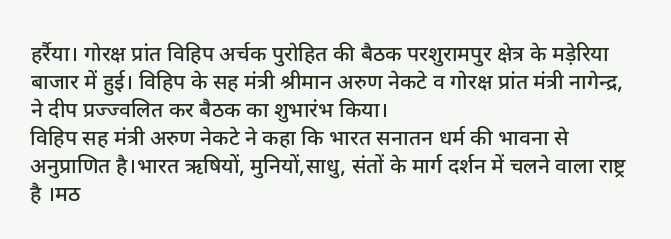हर्रैया। गोरक्ष प्रांत विहिप अर्चक पुरोहित की बैठक परशुरामपुर क्षेत्र के मड़ेरिया बाजार में हुई। विहिप के सह मंत्री श्रीमान अरुण नेकटे व गोरक्ष प्रांत मंत्री नागेन्द्र, ने दीप प्रज्ज्वलित कर बैठक का शुभारंभ किया।
विहिप सह मंत्री अरुण नेकटे ने कहा कि भारत सनातन धर्म की भावना से अनुप्राणित है।भारत ऋषियों, मुनियों,साधु, संतों के मार्ग दर्शन में चलने वाला राष्ट्र है ।मठ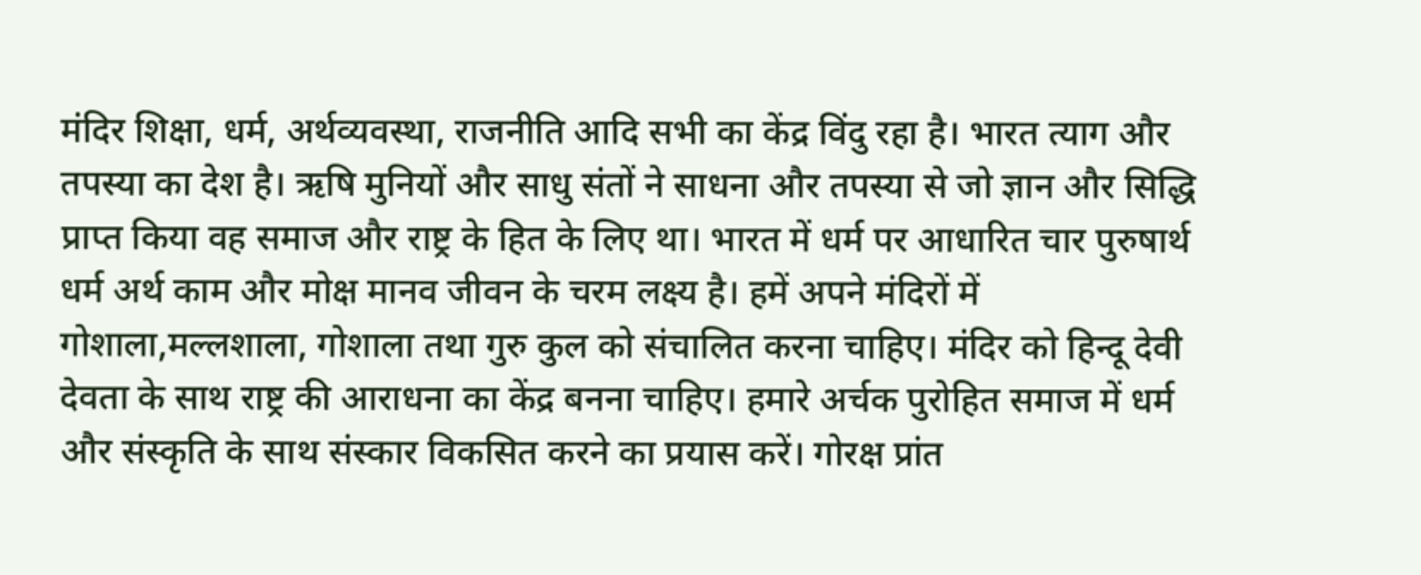मंदिर शिक्षा, धर्म, अर्थव्यवस्था, राजनीति आदि सभी का केंद्र विंदु रहा है। भारत त्याग और तपस्या का देश है। ऋषि मुनियों और साधु संतों ने साधना और तपस्या से जो ज्ञान और सिद्धि प्राप्त किया वह समाज और राष्ट्र के हित के लिए था। भारत में धर्म पर आधारित चार पुरुषार्थ धर्म अर्थ काम और मोक्ष मानव जीवन के चरम लक्ष्य है। हमें अपने मंदिरों में गोशाला,मल्लशाला, गोशाला तथा गुरु कुल को संचालित करना चाहिए। मंदिर को हिन्दू देवी देवता के साथ राष्ट्र की आराधना का केंद्र बनना चाहिए। हमारे अर्चक पुरोहित समाज में धर्म और संस्कृति के साथ संस्कार विकसित करने का प्रयास करें। गोरक्ष प्रांत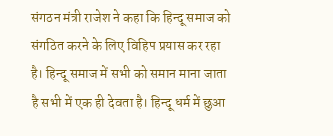संगठन मंत्री राजेश ने कहा कि हिन्दू समाज को संगठित करने के लिए विहिप प्रयास कर रहा है। हिन्दू समाज में सभी को समान माना जाता है सभी में एक ही देवता है। हिन्दू धर्म में छुआ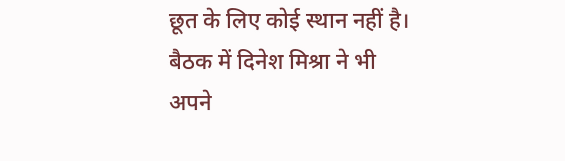छूत के लिए कोई स्थान नहीं है। बैठक में दिनेश मिश्रा ने भी अपने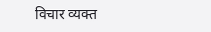विचार व्यक्त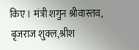किए। मंत्री शगुन श्रीवास्तव, बृजराज शुक्ल,श्रीश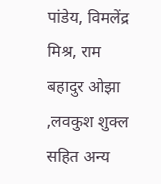पांडेय, विमलेंद्र मिश्र, राम बहादुर ओझा ,लवकुश शुक्ल सहित अन्य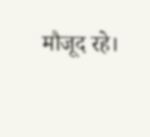मौजूद रहे।